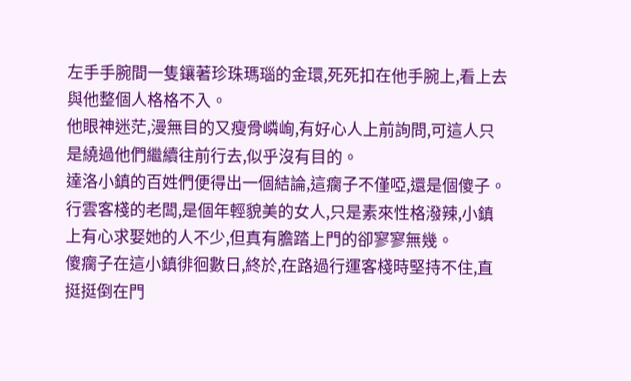左手手腕間一隻鑲著珍珠瑪瑙的金環,死死扣在他手腕上,看上去與他整個人格格不入。
他眼神迷茫,漫無目的又瘦骨嶙峋,有好心人上前詢問,可這人只是繞過他們繼續往前行去,似乎沒有目的。
達洛小鎮的百姓們便得出一個結論,這瘸子不僅啞,還是個傻子。
行雲客棧的老闆,是個年輕貌美的女人,只是素來性格潑辣,小鎮上有心求娶她的人不少,但真有膽踏上門的卻寥寥無幾。
傻瘸子在這小鎮徘徊數日,終於,在路過行運客棧時堅持不住,直挺挺倒在門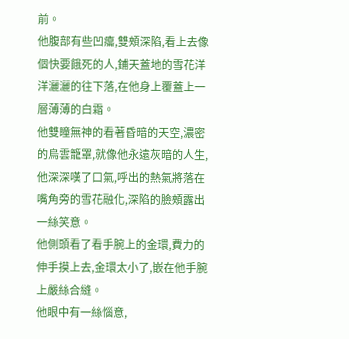前。
他腹部有些凹癟,雙頰深陷,看上去像個快要餓死的人,鋪天蓋地的雪花洋洋灑灑的往下落,在他身上覆蓋上一層薄薄的白霜。
他雙瞳無神的看著昏暗的天空,濃密的烏雲籠罩,就像他永遠灰暗的人生,他深深嘆了口氣,呼出的熱氣將落在嘴角旁的雪花融化,深陷的臉頰露出一絲笑意。
他側頭看了看手腕上的金環,費力的伸手摸上去,金環太小了,嵌在他手腕上嚴絲合縫。
他眼中有一絲惱意,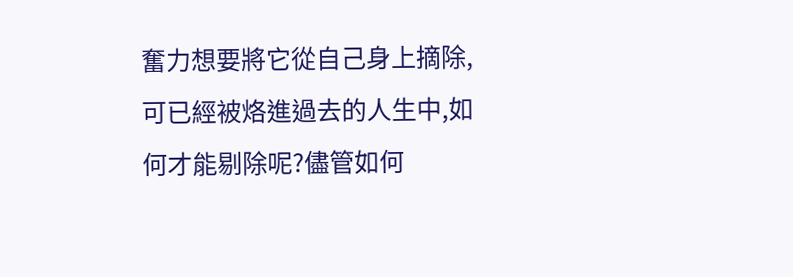奮力想要將它從自己身上摘除,可已經被烙進過去的人生中,如何才能剔除呢?儘管如何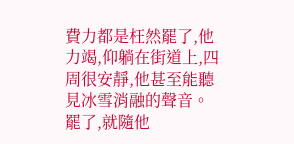費力都是枉然罷了,他力竭,仰躺在街道上,四周很安靜,他甚至能聽見冰雪消融的聲音。
罷了,就隨他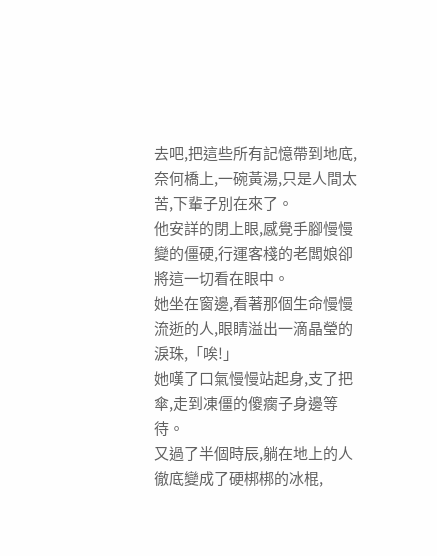去吧,把這些所有記憶帶到地底,奈何橋上,一碗黃湯,只是人間太苦,下輩子別在來了。
他安詳的閉上眼,感覺手腳慢慢變的僵硬,行運客棧的老闆娘卻將這一切看在眼中。
她坐在窗邊,看著那個生命慢慢流逝的人,眼睛溢出一滴晶瑩的淚珠,「唉!」
她嘆了口氣慢慢站起身,支了把傘,走到凍僵的傻瘸子身邊等待。
又過了半個時辰,躺在地上的人徹底變成了硬梆梆的冰棍,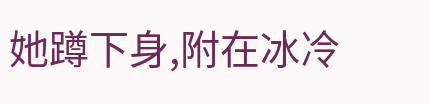她蹲下身,附在冰冷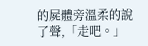的屍體旁溫柔的說了聲,「走吧。」